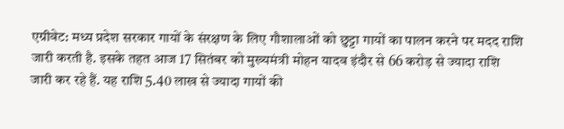एग्रीवेट: मध्य प्रदेश सरकार गायों के संरक्षण के लिए गौशालाओं को छुट्टा गायों का पालन करने पर मदद राशि जारी करती है. इसके तहत आज 17 सितंबर को मुख्यमंत्री मोहन यादव इंदौर से 66 करोड़ से ज्यादा राशि जारी कर रहे हैं. यह राशि 5.40 लाख से ज्यादा गायों की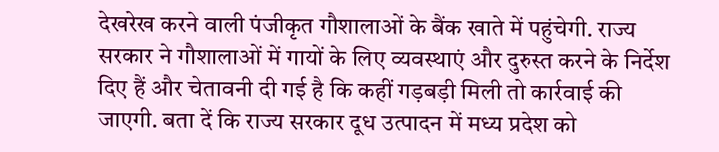देखरेख करने वाली पंजीकृत गौशालाओं के बैंक खाते में पहुंचेगी. राज्य सरकार ने गौशालाओं में गायों के लिए व्यवस्थाएं और दुरुस्त करने के निर्देश दिए हैं और चेतावनी दी गई है कि कहीं गड़बड़ी मिली तो कार्रवाई की जाएगी. बता दें कि राज्य सरकार दूध उत्पादन में मध्य प्रदेश को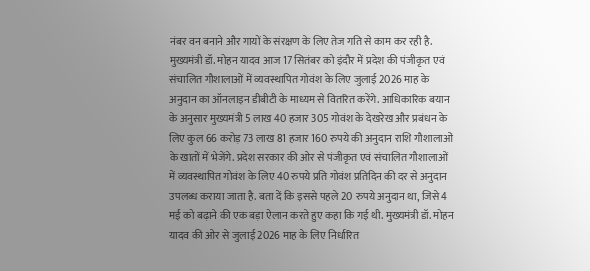नंबर वन बनाने और गायों के संरक्षण के लिए तेज गति से काम कर रही है. मुख्यमंत्री डॉ. मोहन यादव आज 17 सितंबर को इंदौर में प्रदेश की पंजीकृत एवं संचालित गौशालाओं में व्यवस्थापित गोवंश के लिए जुलाई 2026 माह के अनुदान का ऑनलाइन डीबीटी के माध्यम से वितरित करेंगे. आधिकारिक बयान के अनुसार मुख्यमंत्री 5 लाख 40 हजार 305 गोवंश के देखरेख और प्रबंधन के लिए कुल 66 करोड़ 73 लाख 81 हजार 160 रुपये की अनुदान राशि गौशालाओं के खातों में भेजेंगे. प्रदेश सरकार की ओर से पंजीकृत एवं संचालित गौशालाओं में व्यवस्थापित गोवंश के लिए 40 रुपये प्रति गोवंश प्रतिदिन की दर से अनुदान उपलब्ध कराया जाता है. बता दें कि इससे पहले 20 रुपये अनुदान था, जिसे 4 मई को बढ़ाने की एक बड़ा ऐलान करते हुए कहा कि गई थी. मुख्यमंत्री डॉ. मोहन यादव की ओर से जुलाई 2026 माह के लिए निर्धारित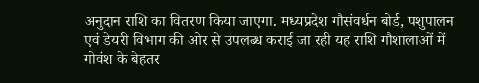अनुदान राशि का वितरण किया जाएगा. मध्यप्रदेश गौसंवर्धन बोर्ड, पशुपालन एवं डेयरी विभाग की ओर से उपलब्ध कराई जा रही यह राशि गौशालाओं में गोवंश के बेहतर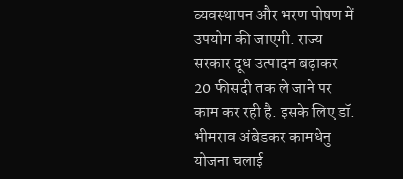व्यवस्थापन और भरण पोषण में उपयोग की जाएगी. राज्य सरकार दूध उत्पादन बढ़ाकर 20 फीसदी तक ले जाने पर काम कर रही है. इसके लिए डॉ. भीमराव अंबेडकर कामधेनु योजना चलाई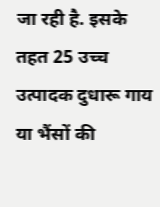जा रही है. इसके तहत 25 उच्च उत्पादक दुधारू गाय या भैंसों की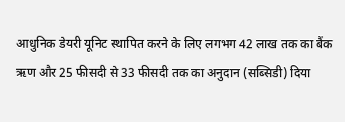आधुनिक डेयरी यूनिट स्थापित करने के लिए लगभग 42 लाख तक का बैंक ऋण और 25 फीसदी से 33 फीसदी तक का अनुदान (सब्सिडी) दिया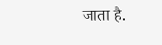जाता है.